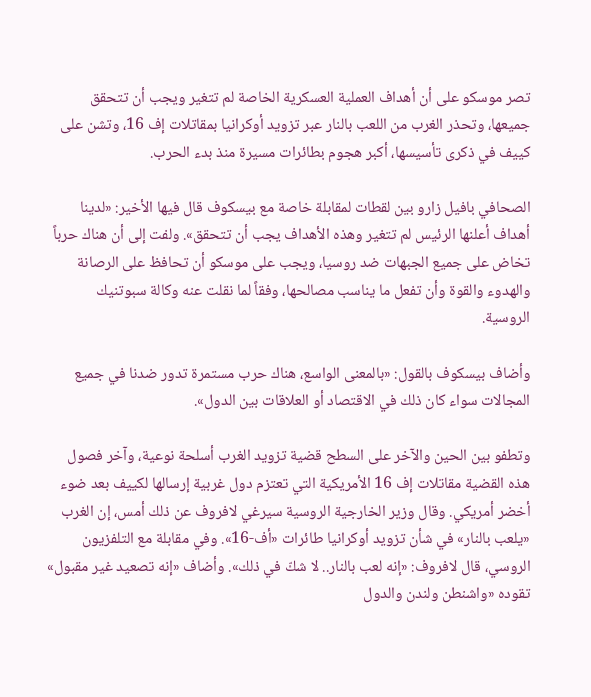تصر موسكو على أن أهداف العملية العسكرية الخاصة لم تتغير ويجب أن تتحقق جميعها، وتحذر الغرب من اللعب بالنار عبر تزويد أوكرانيا بمقاتلات إف 16، وتشن على كييف في ذكرى تأسيسها، أكبر هجوم بطائرات مسيرة منذ بدء الحرب.

الصحافي بافيل زارو بين لقطات لمقابلة خاصة مع بيسكوف قال فيها الأخير: «لدينا أهداف أعلنها الرئيس لم تتغير وهذه الأهداف يجب أن تتحقق». ولفت إلى أن هناك حرباً تخاض على جميع الجبهات ضد روسيا، ويجب على موسكو أن تحافظ على الرصانة والهدوء والقوة وأن تفعل ما يناسب مصالحها، وفقاً لما نقلت عنه وكالة سبوتنيك الروسية.

وأضاف بيسكوف بالقول: «بالمعنى الواسع، هناك حرب مستمرة تدور ضدنا في جميع المجالات سواء كان ذلك في الاقتصاد أو العلاقات بين الدول».

وتطفو بين الحين والآخر على السطح قضية تزويد الغرب أسلحة نوعية، وآخر فصول هذه القضية مقاتلات إف 16 الأمريكية التي تعتزم دول غربية إرسالها لكييف بعد ضوء أخضر أمريكي. وقال وزير الخارجية الروسية سيرغي لافروف عن ذلك أمس، إن الغرب «يلعب بالنار» في شأن تزويد أوكرانيا طائرات «أف-16». وفي مقابلة مع التلفزيون الروسي، قال لافروف: «إنه لعب بالنار.. لا شكّ في ذلك». وأضاف «إنه تصعيد غير مقبول» تقوده «واشنطن ولندن والدول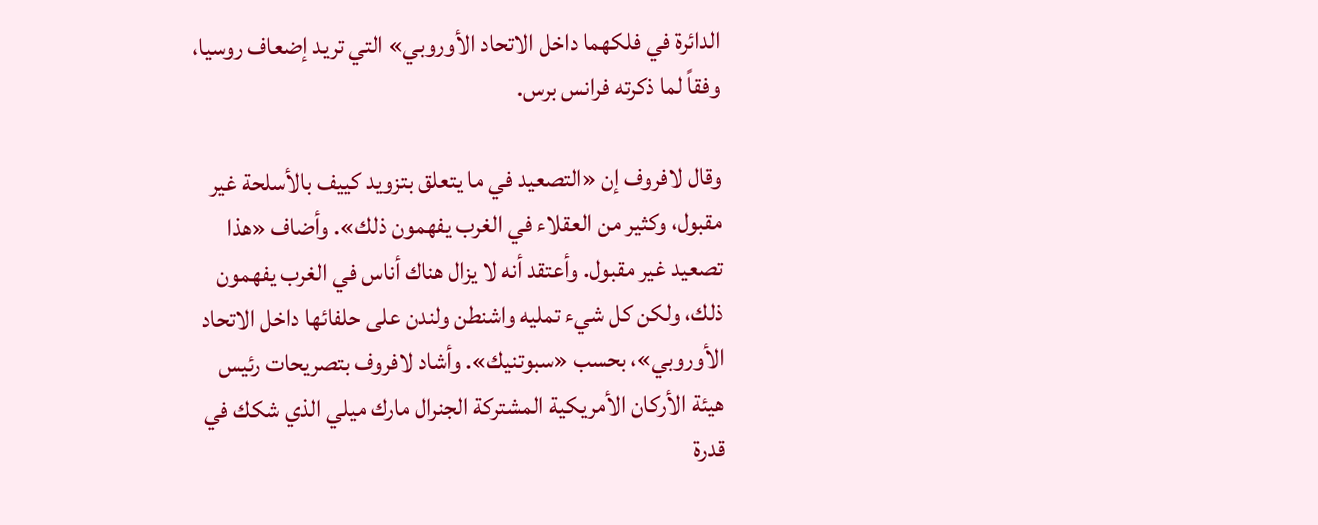الدائرة في فلكهما داخل الاتحاد الأوروبي» التي تريد إضعاف روسيا، وفقاً لما ذكرته فرانس برس.

وقال لافروف إن «التصعيد في ما يتعلق بتزويد كييف بالأسلحة غير مقبول، وكثير من العقلاء في الغرب يفهمون ذلك». وأضاف «هذا تصعيد غير مقبول. وأعتقد أنه لا يزال هناك أناس في الغرب يفهمون ذلك، ولكن كل شيء تمليه واشنطن ولندن على حلفائها داخل الاتحاد الأوروبي»، بحسب «سبوتنيك». وأشاد لافروف بتصريحات رئيس هيئة الأركان الأمريكية المشتركة الجنرال مارك ميلي الذي شكك في قدرة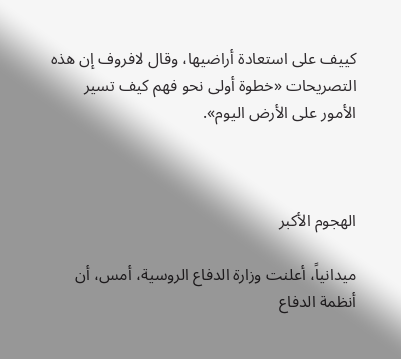كييف على استعادة أراضيها، وقال لافروف إن هذه التصريحات «خطوة أولى نحو فهم كيف تسير الأمور على الأرض اليوم».



الهجوم الأكبر

ميدانياً، أعلنت وزارة الدفاع الروسية، أمس، أن أنظمة الدفاع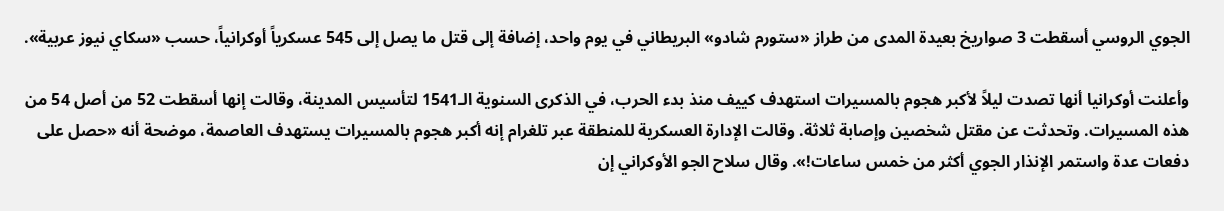الجوي الروسي أسقطت 3 صواريخ بعيدة المدى من طراز «ستورم شادو» البريطاني في يوم واحد، إضافة إلى قتل ما يصل إلى 545 عسكرياً أوكرانياً، حسب «سكاي نيوز عربية».

وأعلنت أوكرانيا أنها تصدت ليلاً لأكبر هجوم بالمسيرات استهدف كييف منذ بدء الحرب، في الذكرى السنوية الـ1541 لتأسيس المدينة، وقالت إنها أسقطت 52 من أصل 54 من هذه المسيرات. وتحدثت عن مقتل شخصين وإصابة ثلاثة. وقالت الإدارة العسكرية للمنطقة عبر تلغرام إنه أكبر هجوم بالمسيرات يستهدف العاصمة، موضحة أنه «حصل على دفعات عدة واستمر الإنذار الجوي أكثر من خمس ساعات!». وقال سلاح الجو الأوكراني إن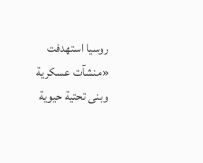روسيا استهدفت «منشآت عسكرية وبنى تحتية حيوية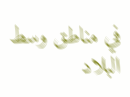في مناطق وسط البلاد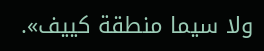ولا سيما منطقة كييف».